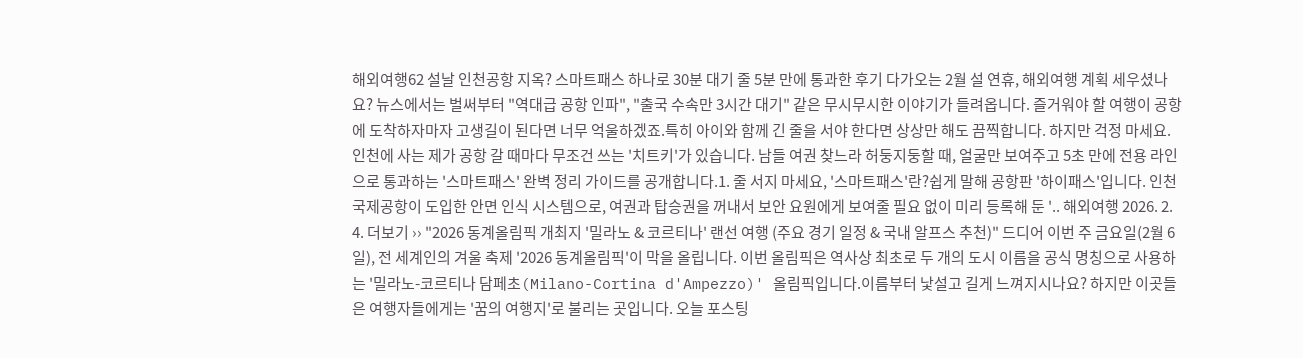해외여행62 설날 인천공항 지옥? 스마트패스 하나로 30분 대기 줄 5분 만에 통과한 후기 다가오는 2월 설 연휴, 해외여행 계획 세우셨나요? 뉴스에서는 벌써부터 "역대급 공항 인파", "출국 수속만 3시간 대기" 같은 무시무시한 이야기가 들려옵니다. 즐거워야 할 여행이 공항에 도착하자마자 고생길이 된다면 너무 억울하겠죠.특히 아이와 함께 긴 줄을 서야 한다면 상상만 해도 끔찍합니다. 하지만 걱정 마세요. 인천에 사는 제가 공항 갈 때마다 무조건 쓰는 '치트키'가 있습니다. 남들 여권 찾느라 허둥지둥할 때, 얼굴만 보여주고 5초 만에 전용 라인으로 통과하는 '스마트패스' 완벽 정리 가이드를 공개합니다.1. 줄 서지 마세요, '스마트패스'란?쉽게 말해 공항판 '하이패스'입니다. 인천국제공항이 도입한 안면 인식 시스템으로, 여권과 탑승권을 꺼내서 보안 요원에게 보여줄 필요 없이 미리 등록해 둔 '.. 해외여행 2026. 2. 4. 더보기 ›› "2026 동계올림픽 개최지 '밀라노 & 코르티나' 랜선 여행 (주요 경기 일정 & 국내 알프스 추천)" 드디어 이번 주 금요일(2월 6일), 전 세계인의 겨울 축제 '2026 동계올림픽'이 막을 올립니다. 이번 올림픽은 역사상 최초로 두 개의 도시 이름을 공식 명칭으로 사용하는 '밀라노-코르티나 담페초(Milano-Cortina d'Ampezzo)' 올림픽입니다.이름부터 낯설고 길게 느껴지시나요? 하지만 이곳들은 여행자들에게는 '꿈의 여행지'로 불리는 곳입니다. 오늘 포스팅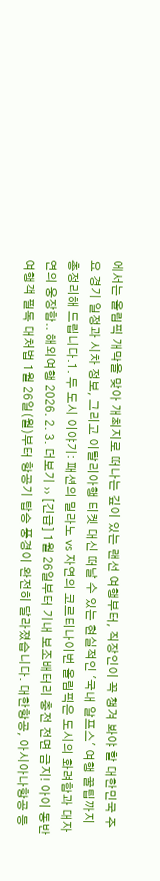에서는 올림픽 개막을 맞아 개최지로 떠나는 깊이 있는 랜선 여행부터, 직장인이 꼭 챙겨 봐야 할 대한민국 주요 경기 일정과 시차 정보, 그리고 이탈리아행 티켓 대신 떠날 수 있는 현실적인 '국내 알프스' 여행 꿀팁까지 총정리해 드립니다.1. 두 도시 이야기: 패션의 밀라노 vs 자연의 코르티나이번 올림픽은 도시의 화려함과 대자연의 웅장함.. 해외여행 2026. 2. 3. 더보기 ›› [긴급] 1월 26일부터 기내 보조배터리 충전 전면 금지! 아이 동반 여행객 필독 대처법 1월 26일(월)부터 항공기 탑승 풍경이 완전히 달라졌습니다. 대한항공, 아시아나항공 등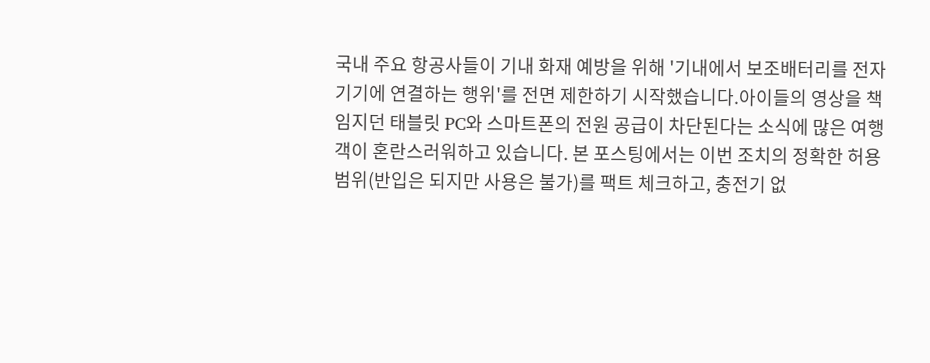국내 주요 항공사들이 기내 화재 예방을 위해 '기내에서 보조배터리를 전자기기에 연결하는 행위'를 전면 제한하기 시작했습니다.아이들의 영상을 책임지던 태블릿 PC와 스마트폰의 전원 공급이 차단된다는 소식에 많은 여행객이 혼란스러워하고 있습니다. 본 포스팅에서는 이번 조치의 정확한 허용 범위(반입은 되지만 사용은 불가)를 팩트 체크하고, 충전기 없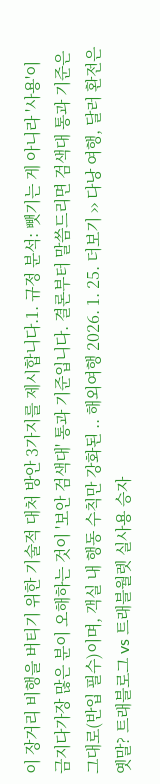이 장거리 비행을 버티기 위한 기술적 대처 방안 3가지를 제시합니다.1. 규정 분석: 뺏기는 게 아니라 '사용'이 금지다가장 많은 분이 오해하는 것이 '보안 검색대' 통과 기준입니다. 결론부터 말씀드리면 검색대 통과 기준은 그대로(반입 필수)이며, 객실 내 행동 수칙만 강화된 .. 해외여행 2026. 1. 25. 더보기 ›› 다낭 여행, 달러 환전은 옛말? 트래블로그 vs 트래블월렛 실사용 승자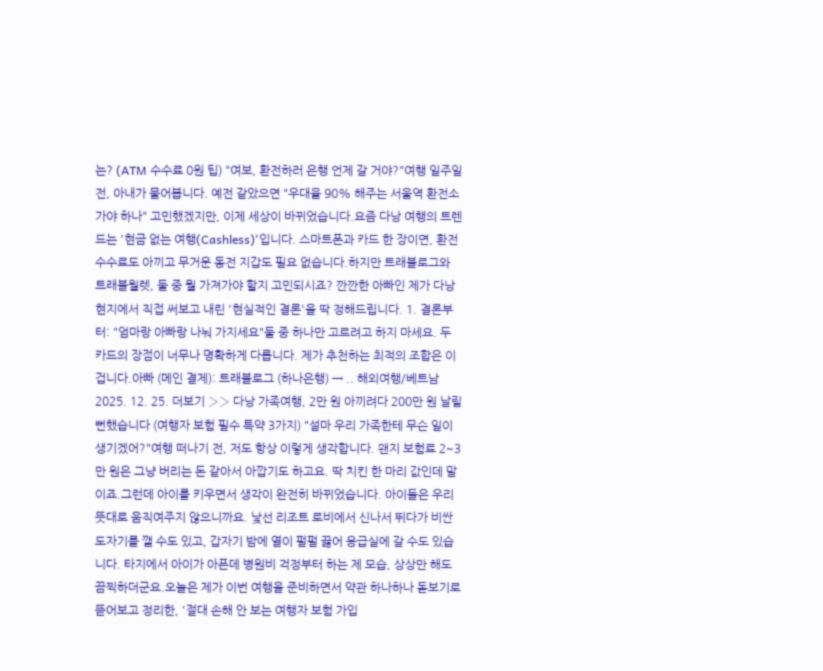는? (ATM 수수료 0원 팁) "여보, 환전하러 은행 언제 갈 거야?"여행 일주일 전, 아내가 물어봅니다. 예전 같았으면 "우대율 90% 해주는 서울역 환전소 가야 하나" 고민했겠지만, 이제 세상이 바뀌었습니다.요즘 다낭 여행의 트렌드는 '현금 없는 여행(Cashless)'입니다. 스마트폰과 카드 한 장이면, 환전 수수료도 아끼고 무거운 동전 지갑도 필요 없습니다.하지만 트래블로그와 트래블월렛, 둘 중 뭘 가져가야 할지 고민되시죠? 깐깐한 아빠인 제가 다낭 현지에서 직접 써보고 내린 '현실적인 결론'을 딱 정해드립니다. 1. 결론부터: "엄마랑 아빠랑 나눠 가지세요"둘 중 하나만 고르려고 하지 마세요. 두 카드의 장점이 너무나 명확하게 다릅니다. 제가 추천하는 최적의 조합은 이겁니다.아빠 (메인 결제): 트래블로그 (하나은행) → .. 해외여행/베트남 2025. 12. 25. 더보기 ›› 다낭 가족여행, 2만 원 아끼려다 200만 원 날릴 뻔했습니다 (여행자 보험 필수 특약 3가지) "설마 우리 가족한테 무슨 일이 생기겠어?"여행 떠나기 전, 저도 항상 이렇게 생각합니다. 왠지 보험료 2~3만 원은 그냥 버리는 돈 같아서 아깝기도 하고요. 딱 치킨 한 마리 값인데 말이죠.그런데 아이를 키우면서 생각이 완전히 바뀌었습니다. 아이들은 우리 뜻대로 움직여주지 않으니까요. 낯선 리조트 로비에서 신나서 뛰다가 비싼 도자기를 깰 수도 있고, 갑자기 밤에 열이 펄펄 끓어 응급실에 갈 수도 있습니다. 타지에서 아이가 아픈데 병원비 걱정부터 하는 제 모습, 상상만 해도 끔찍하더군요.오늘은 제가 이번 여행을 준비하면서 약관 하나하나 돋보기로 뜯어보고 정리한, '절대 손해 안 보는 여행자 보험 가입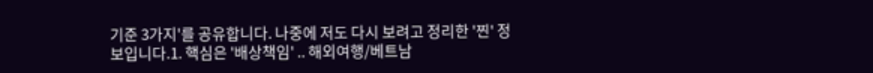기준 3가지'를 공유합니다. 나중에 저도 다시 보려고 정리한 '찐' 정보입니다.1. 핵심은 '배상책임' .. 해외여행/베트남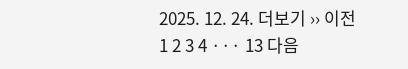2025. 12. 24. 더보기 ›› 이전 1 2 3 4 ··· 13 다음